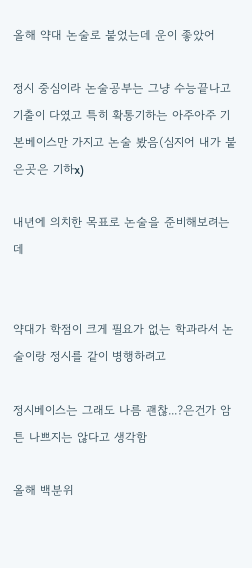올해 약대 논술로 붙었는데 운이 좋았어

정시 중심이라 논술공부는 그냥 수능끝나고 기출이 다였고 특히 확통기하는 아주아주 기본베이스만 가지고 논술 봤음(심지어 내가 붙은곳은 기하x)

내년에 의치한 목표로 논술을 준비해보려는데


약대가 학점이 크게 필요가 없는 학과라서 논술이랑 정시를 같이 병행하려고

정시베이스는 그래도 나름 괜찮...?은건가 암튼 나쁘지는 않다고 생각함

올해 백분위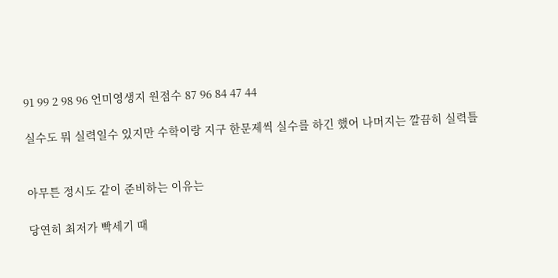91 99 2 98 96 언미영생지 원점수 87 96 84 47 44

실수도 뭐 실력일수 있지만 수학이랑 지구 한문제씩 실수를 하긴 했어 나머지는 깔끔히 실력틀


아무튼 정시도 같이 준비하는 이유는

당연히 최저가 빡세기 때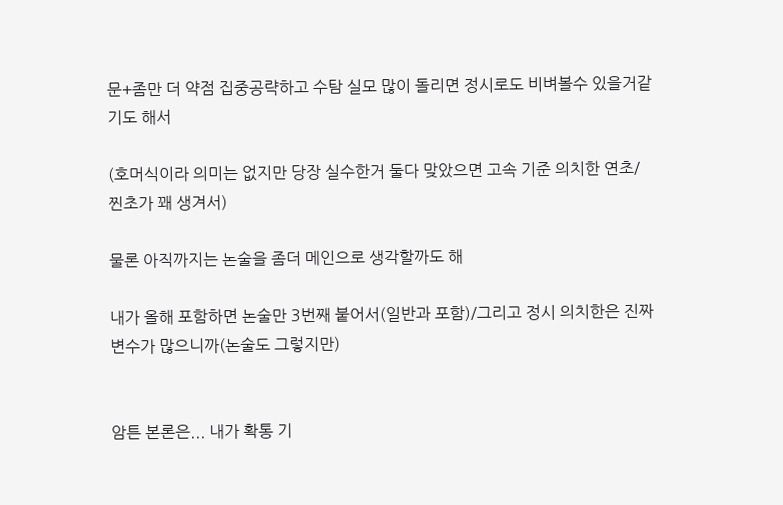문+좀만 더 약점 집중공략하고 수탐 실모 많이 돌리면 정시로도 비벼볼수 있을거같기도 해서

(호머식이라 의미는 없지만 당장 실수한거 둘다 맞았으면 고속 기준 의치한 연초/찐초가 꽤 생겨서)

물론 아직까지는 논술을 좀더 메인으로 생각할까도 해

내가 올해 포함하면 논술만 3번째 붙어서(일반과 포함)/그리고 정시 의치한은 진짜 변수가 많으니까(논술도 그렇지만)


암튼 본론은... 내가 확통 기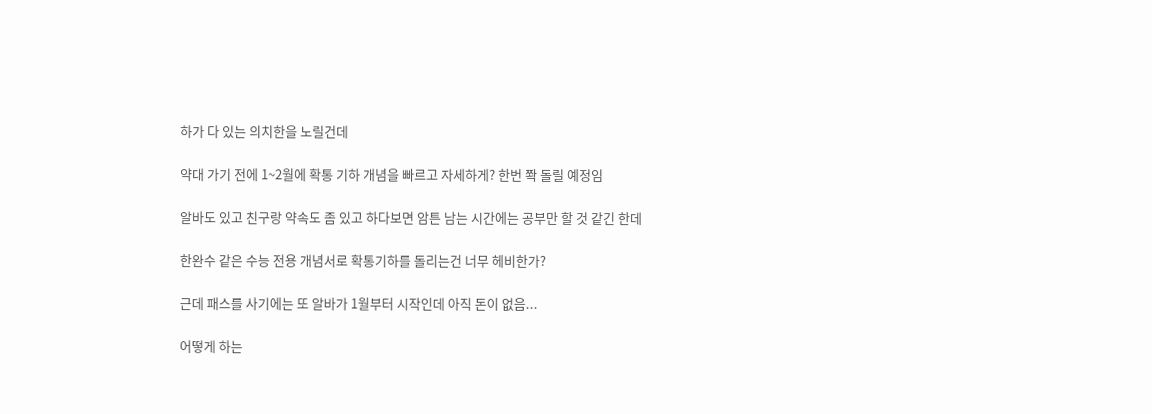하가 다 있는 의치한을 노릴건데

약대 가기 전에 1~2월에 확통 기하 개념을 빠르고 자세하게? 한번 쫙 돌릴 예정임

알바도 있고 친구랑 약속도 좀 있고 하다보면 암튼 남는 시간에는 공부만 할 것 같긴 한데

한완수 같은 수능 전용 개념서로 확통기하를 돌리는건 너무 헤비한가?

근데 패스를 사기에는 또 알바가 1월부터 시작인데 아직 돈이 없음...

어떻게 하는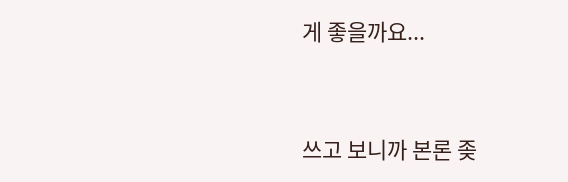게 좋을까요...


쓰고 보니까 본론 좆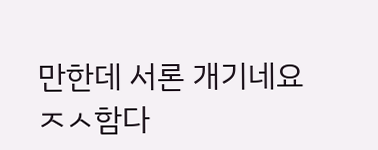만한데 서론 개기네요 ㅈㅅ함다